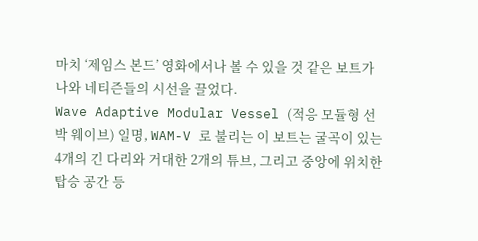마치 ‘제임스 본드’ 영화에서나 볼 수 있을 것 같은 보트가 나와 네티즌들의 시선을 끌었다.
Wave Adaptive Modular Vessel (적응 모듈형 선박 웨이브) 일명, WAM-V 로 불리는 이 보트는 굴곡이 있는 4개의 긴 다리와 거대한 2개의 튜브, 그리고 중앙에 위치한 탑승 공간 등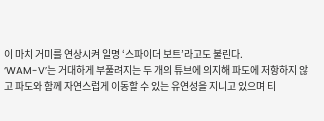이 마치 거미를 연상시켜 일명 ‘스파이더 보트’라고도 불린다.
‘WAM-V’는 거대하게 부풀려지는 두 개의 튜브에 의지해 파도에 저항하지 않고 파도와 함께 자연스럽게 이동할 수 있는 유연성을 지니고 있으며 티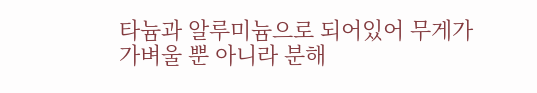타늄과 알루미늄으로 되어있어 무게가 가벼울 뿐 아니라 분해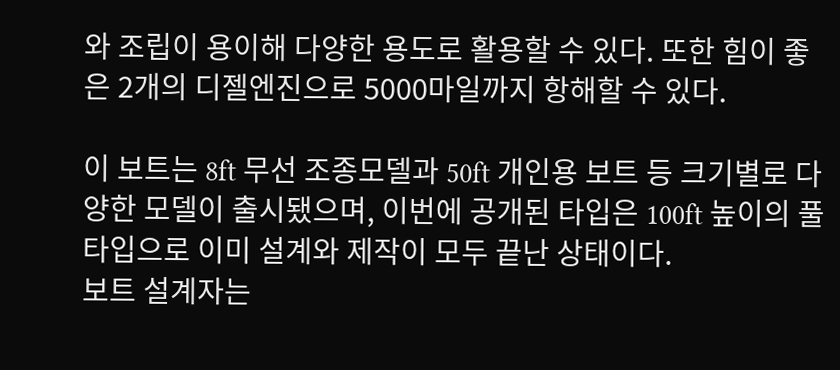와 조립이 용이해 다양한 용도로 활용할 수 있다. 또한 힘이 좋은 2개의 디젤엔진으로 5000마일까지 항해할 수 있다.

이 보트는 8ft 무선 조종모델과 50ft 개인용 보트 등 크기별로 다양한 모델이 출시됐으며, 이번에 공개된 타입은 100ft 높이의 풀 타입으로 이미 설계와 제작이 모두 끝난 상태이다.
보트 설계자는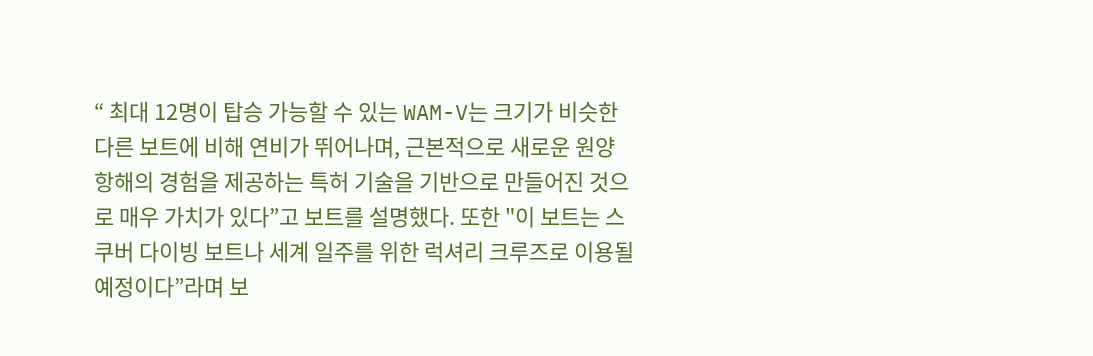“ 최대 12명이 탑승 가능할 수 있는 WAM-V는 크기가 비슷한 다른 보트에 비해 연비가 뛰어나며, 근본적으로 새로운 원양 항해의 경험을 제공하는 특허 기술을 기반으로 만들어진 것으로 매우 가치가 있다”고 보트를 설명했다. 또한 "이 보트는 스쿠버 다이빙 보트나 세계 일주를 위한 럭셔리 크루즈로 이용될 예정이다”라며 보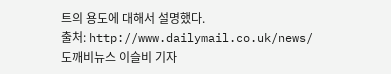트의 용도에 대해서 설명했다.
출처: http://www.dailymail.co.uk/news/
도깨비뉴스 이슬비 기자